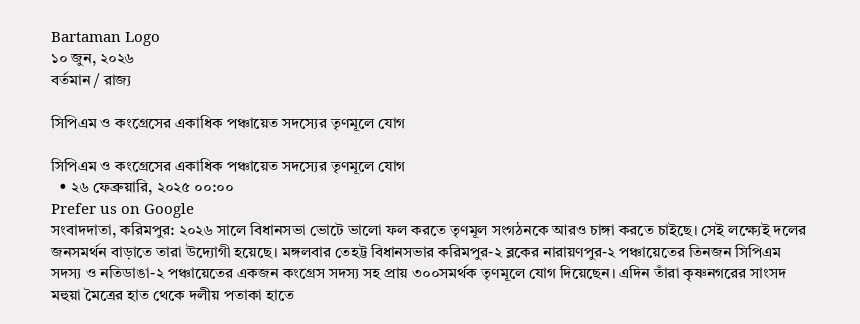Bartaman Logo
১০ জুন, ২০২৬
বর্তমান / রাজ্য

সিপিএম ও কংগ্রেসের একাধিক পঞ্চায়েত সদস্যের তৃণমূলে যোগ

সিপিএম ও কংগ্রেসের একাধিক পঞ্চায়েত সদস্যের তৃণমূলে যোগ
  • ২৬ ফেব্রুয়ারি, ২০২৫ ০০:০০
Prefer us on Google
সংবাদদাতা, করিমপুর: ২০২৬ সালে বিধানসভা ভোটে ভালো ফল করতে তৃণমূল সংগঠনকে আরও চাঙ্গা করতে চাইছে। সেই লক্ষ্যেই দলের জনসমর্থন বাড়াতে তারা উদ্যোগী হয়েছে। মঙ্গলবার তেহট্ট বিধানসভার করিমপুর-২ ব্লকের নারায়ণপুর-২ পঞ্চায়েতের তিনজন সিপিএম সদস্য ও নতিডাঙা-২ পঞ্চায়েতের একজন কংগ্রেস সদস্য সহ প্রায় ৩০০সমর্থক তৃণমূলে যোগ দিয়েছেন। এদিন তাঁরা কৃষ্ণনগরের সাংসদ মহুয়া মৈত্রের হাত থেকে দলীয় পতাকা হাতে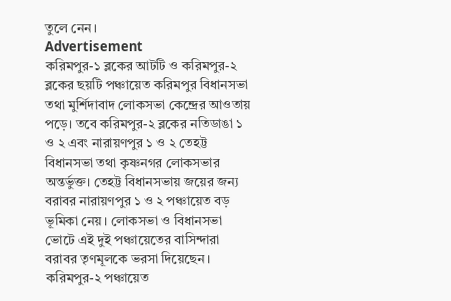তুলে নেন।
Advertisement
করিমপুর-১ ব্লকের আটটি ও করিমপুর-২ ব্লকের ছয়টি পঞ্চায়েত করিমপুর বিধানসভা তথা মুর্শিদাবাদ লোকসভা কেন্দ্রের আওতায় পড়ে। তবে করিমপুর-২ ব্লকের নতিডাঙা ১ ও ২ এবং নারায়ণপুর ১ ও ২ তেহট্ট বিধানসভা তথা কৃষ্ণনগর লোকসভার অন্তর্ভুক্ত। তেহট্ট বিধানসভায় জয়ের জন্য বরাবর নারায়ণপুর ১ ও ২ পঞ্চায়েত বড় ভূমিকা নেয়। লোকসভা ও বিধানসভা ভোটে এই দুই পঞ্চায়েতের বাসিন্দারা বরাবর তৃণমূলকে ভরসা দিয়েছেন। করিমপুর-২ পঞ্চায়েত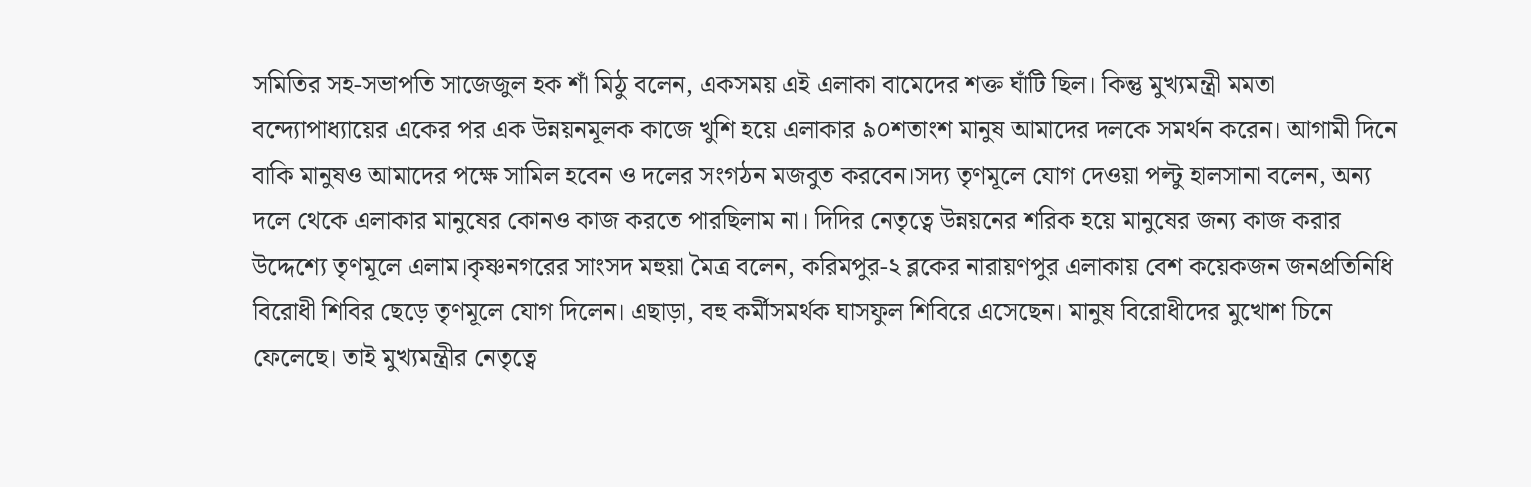সমিতির সহ-সভাপতি সাজেজুল হক শাঁ মিঠু বলেন, একসময় এই এলাকা বামেদের শক্ত ঘাঁটি ছিল। কিন্তু মুখ্যমন্ত্রী মমতা বন্দ্যোপাধ্যায়ের একের পর এক উন্নয়নমূলক কাজে খুশি হয়ে এলাকার ৯০শতাংশ মানুষ আমাদের দলকে সমর্থন করেন। আগামী দিনে বাকি মানুষও আমাদের পক্ষে সামিল হবেন ও দলের সংগঠন মজবুত করবেন।সদ্য তৃণমূলে যোগ দেওয়া পল্টু হালসানা বলেন, অন্য দলে থেকে এলাকার মানুষের কোনও কাজ করতে পারছিলাম না। দিদির নেতৃত্বে উন্নয়নের শরিক হয়ে মানুষের জন্য কাজ করার উদ্দেশ্যে তৃণমূলে এলাম।কৃষ্ণনগরের সাংসদ মহুয়া মৈত্র বলেন, করিমপুর-২ ব্লকের নারায়ণপুর এলাকায় বেশ কয়েকজন জনপ্রতিনিধি বিরোধী শিবির ছেড়ে তৃণমূলে যোগ দিলেন। এছাড়া, বহু কর্মীসমর্থক ঘাসফুল শিবিরে এসেছেন। মানুষ বিরোধীদের মুখোশ চিনে ফেলেছে। তাই মুখ্যমন্ত্রীর নেতৃত্বে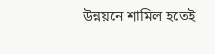উন্নয়নে শামিল হতেই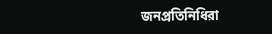জনপ্রতিনিধিরা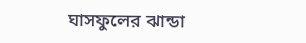ঘাসফুলের ঝান্ডা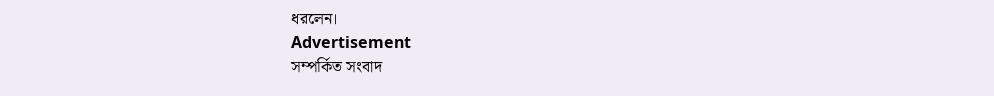ধরলেন।
Advertisement
সম্পর্কিত সংবাদ